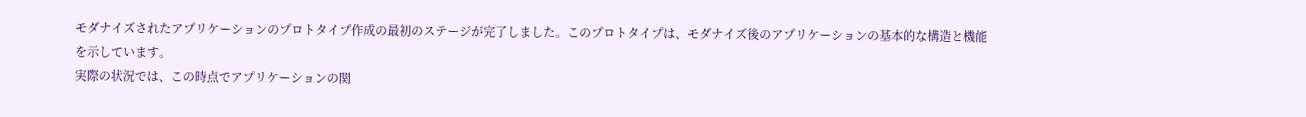モダナイズされたアプリケーションのプロトタイプ作成の最初のステージが完了しました。このプロトタイプは、モダナイズ後のアプリケーションの基本的な構造と機能を示しています。
実際の状況では、この時点でアプリケーションの関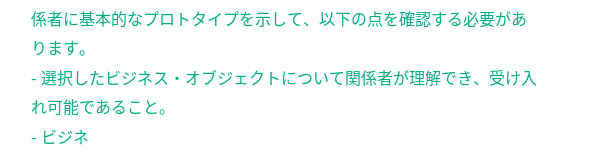係者に基本的なプロトタイプを示して、以下の点を確認する必要があります。
- 選択したビジネス・オブジェクトについて関係者が理解でき、受け入れ可能であること。
- ビジネ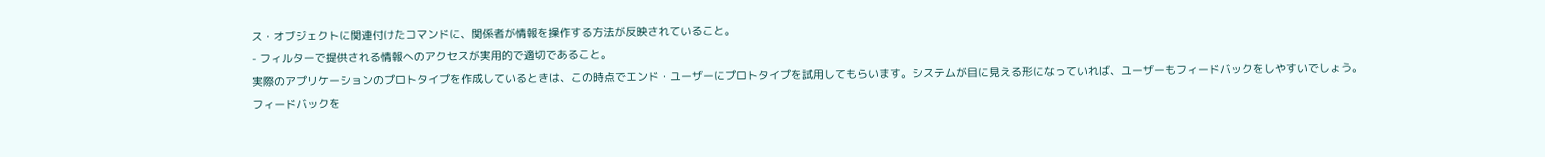ス・オブジェクトに関連付けたコマンドに、関係者が情報を操作する方法が反映されていること。
- フィルターで提供される情報へのアクセスが実用的で適切であること。
実際のアプリケーションのプロトタイプを作成しているときは、この時点でエンド・ユーザーにプロトタイプを試用してもらいます。システムが目に見える形になっていれば、ユーザーもフィードバックをしやすいでしょう。
フィードバックを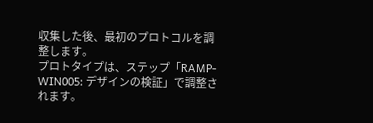収集した後、最初のプロトコルを調整します。
プロトタイプは、ステップ「RAMP-WIN005: デザインの検証」で調整されます。